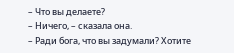– Что вы делаете?
– Ничего, – сказала она.
– Ради бога, что вы задумали? Хотите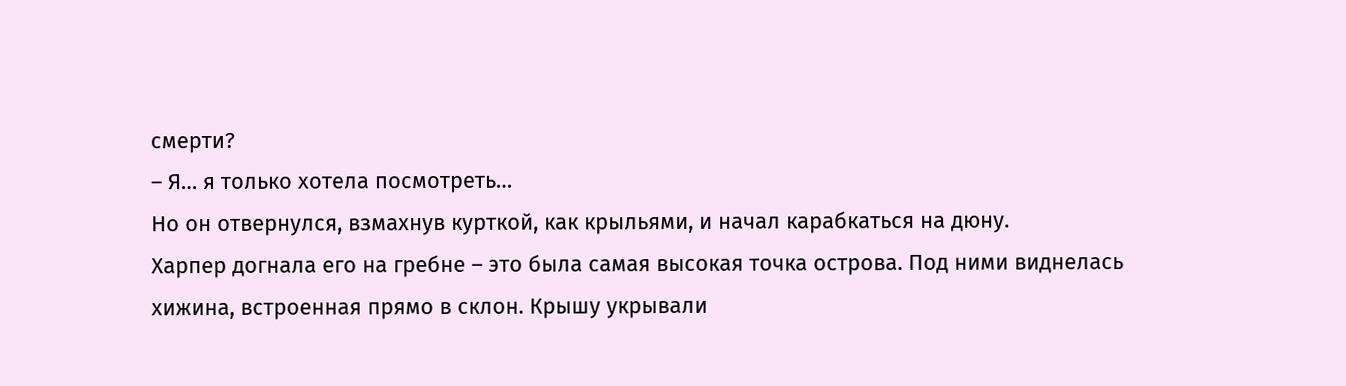смерти?
– Я… я только хотела посмотреть…
Но он отвернулся, взмахнув курткой, как крыльями, и начал карабкаться на дюну.
Харпер догнала его на гребне – это была самая высокая точка острова. Под ними виднелась хижина, встроенная прямо в склон. Крышу укрывали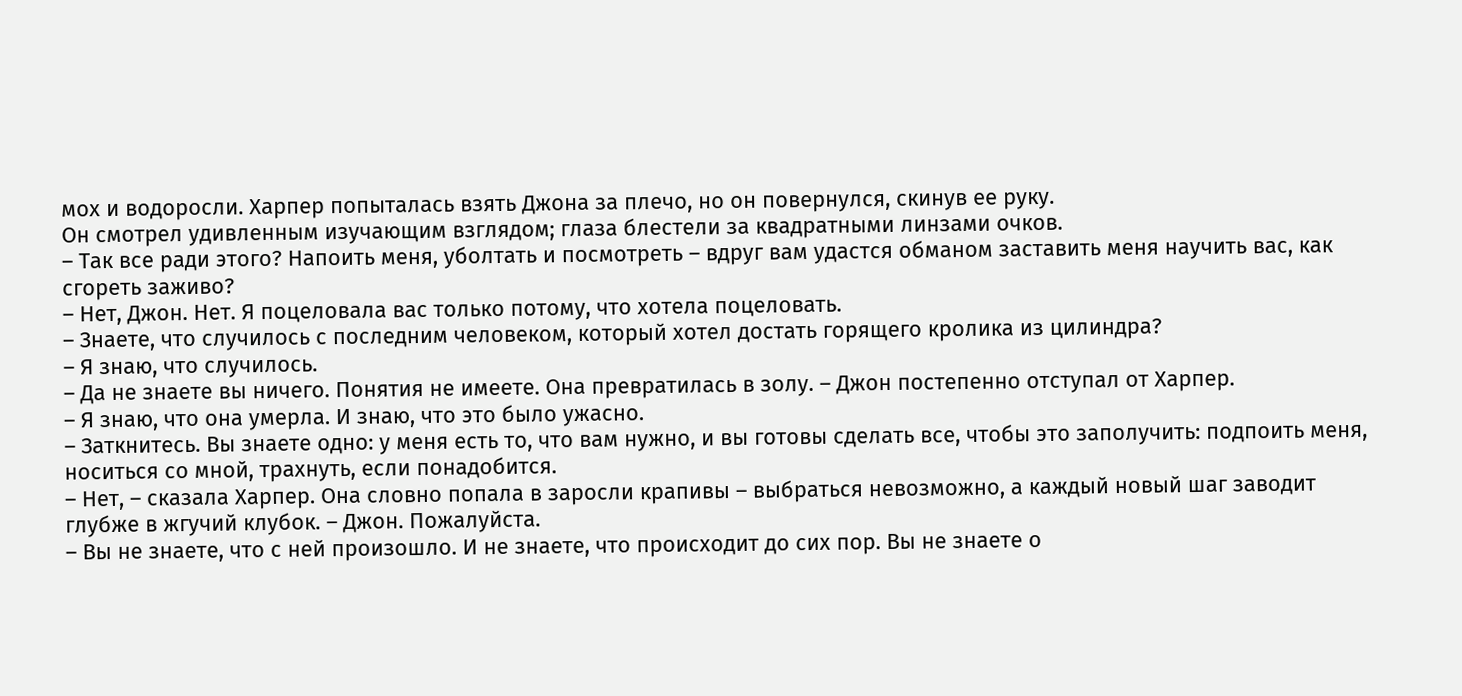мох и водоросли. Харпер попыталась взять Джона за плечо, но он повернулся, скинув ее руку.
Он смотрел удивленным изучающим взглядом; глаза блестели за квадратными линзами очков.
– Так все ради этого? Напоить меня, уболтать и посмотреть – вдруг вам удастся обманом заставить меня научить вас, как сгореть заживо?
– Нет, Джон. Нет. Я поцеловала вас только потому, что хотела поцеловать.
– Знаете, что случилось с последним человеком, который хотел достать горящего кролика из цилиндра?
– Я знаю, что случилось.
– Да не знаете вы ничего. Понятия не имеете. Она превратилась в золу. – Джон постепенно отступал от Харпер.
– Я знаю, что она умерла. И знаю, что это было ужасно.
– Заткнитесь. Вы знаете одно: у меня есть то, что вам нужно, и вы готовы сделать все, чтобы это заполучить: подпоить меня, носиться со мной, трахнуть, если понадобится.
– Нет, – сказала Харпер. Она словно попала в заросли крапивы – выбраться невозможно, а каждый новый шаг заводит глубже в жгучий клубок. – Джон. Пожалуйста.
– Вы не знаете, что с ней произошло. И не знаете, что происходит до сих пор. Вы не знаете о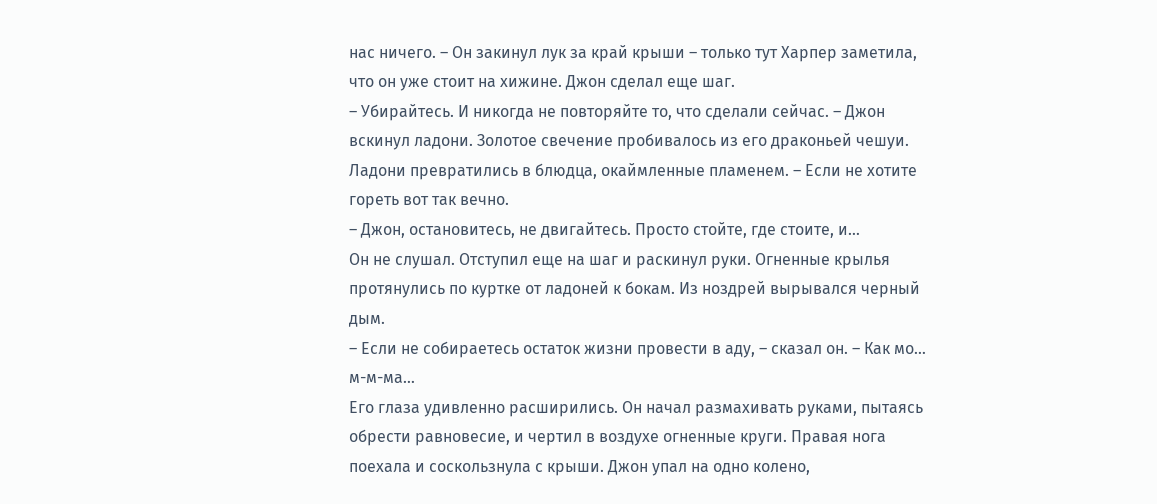нас ничего. – Он закинул лук за край крыши – только тут Харпер заметила, что он уже стоит на хижине. Джон сделал еще шаг.
– Убирайтесь. И никогда не повторяйте то, что сделали сейчас. – Джон вскинул ладони. Золотое свечение пробивалось из его драконьей чешуи. Ладони превратились в блюдца, окаймленные пламенем. – Если не хотите гореть вот так вечно.
– Джон, остановитесь, не двигайтесь. Просто стойте, где стоите, и…
Он не слушал. Отступил еще на шаг и раскинул руки. Огненные крылья протянулись по куртке от ладоней к бокам. Из ноздрей вырывался черный дым.
– Если не собираетесь остаток жизни провести в аду, – сказал он. – Как мо… м-м-ма…
Его глаза удивленно расширились. Он начал размахивать руками, пытаясь обрести равновесие, и чертил в воздухе огненные круги. Правая нога поехала и соскользнула с крыши. Джон упал на одно колено,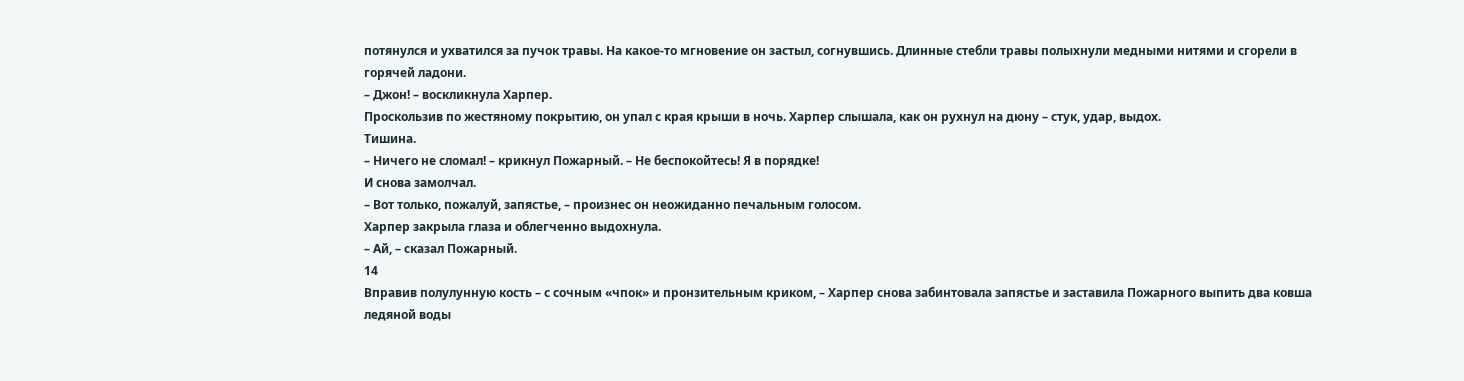потянулся и ухватился за пучок травы. На какое-то мгновение он застыл, согнувшись. Длинные стебли травы полыхнули медными нитями и сгорели в горячей ладони.
– Джон! – воскликнула Харпер.
Проскользив по жестяному покрытию, он упал с края крыши в ночь. Харпер слышала, как он рухнул на дюну – стук, удар, выдох.
Тишина.
– Ничего не сломал! – крикнул Пожарный. – Не беспокойтесь! Я в порядке!
И снова замолчал.
– Вот только, пожалуй, запястье, – произнес он неожиданно печальным голосом.
Харпер закрыла глаза и облегченно выдохнула.
– Ай, – сказал Пожарный.
14
Вправив полулунную кость – с сочным «чпок» и пронзительным криком, – Харпер снова забинтовала запястье и заставила Пожарного выпить два ковша ледяной воды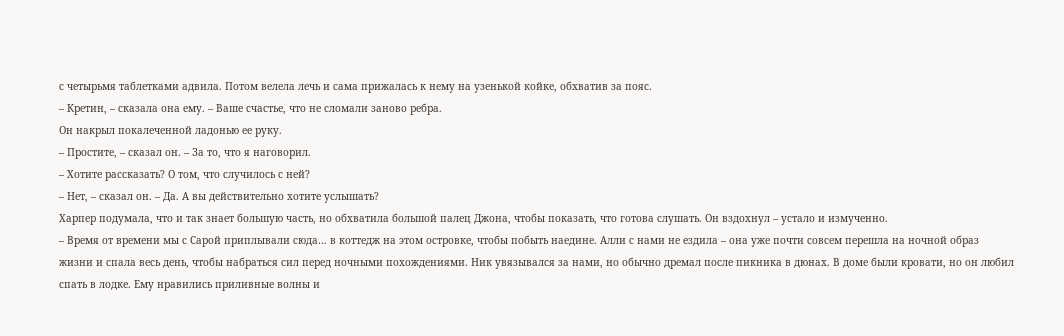с четырьмя таблетками адвила. Потом велела лечь и сама прижалась к нему на узенькой койке, обхватив за пояс.
– Кретин, – сказала она ему. – Ваше счастье, что не сломали заново ребра.
Он накрыл покалеченной ладонью ее руку.
– Простите, – сказал он. – За то, что я наговорил.
– Хотите рассказать? О том, что случилось с ней?
– Нет, – сказал он. – Да. А вы действительно хотите услышать?
Харпер подумала, что и так знает большую часть, но обхватила большой палец Джона, чтобы показать, что готова слушать. Он вздохнул – устало и измученно.
– Время от времени мы с Сарой приплывали сюда… в коттедж на этом островке, чтобы побыть наедине. Алли с нами не ездила – она уже почти совсем перешла на ночной образ жизни и спала весь день, чтобы набраться сил перед ночными похождениями. Ник увязывался за нами, но обычно дремал после пикника в дюнах. В доме были кровати, но он любил спать в лодке. Ему нравились приливные волны и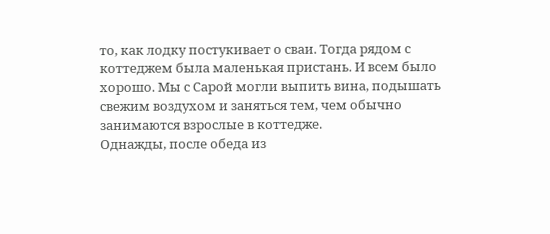то, как лодку постукивает о сваи. Тогда рядом с коттеджем была маленькая пристань. И всем было хорошо. Мы с Сарой могли выпить вина, подышать свежим воздухом и заняться тем, чем обычно занимаются взрослые в коттедже.
Однажды, после обеда из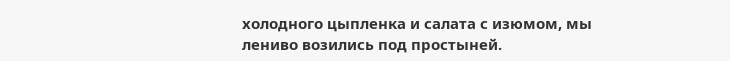холодного цыпленка и салата с изюмом, мы лениво возились под простыней.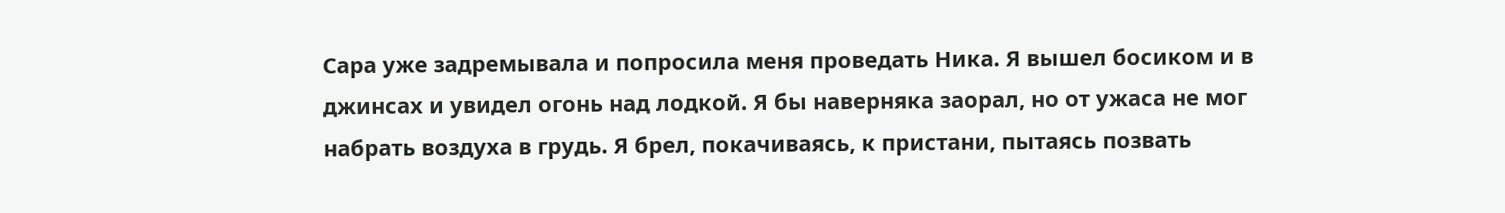Сара уже задремывала и попросила меня проведать Ника. Я вышел босиком и в джинсах и увидел огонь над лодкой. Я бы наверняка заорал, но от ужаса не мог набрать воздуха в грудь. Я брел, покачиваясь, к пристани, пытаясь позвать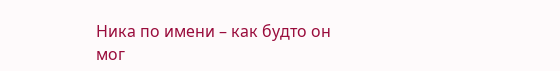Ника по имени – как будто он мог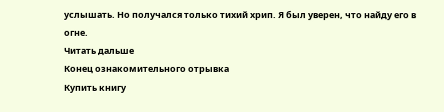услышать. Но получался только тихий хрип. Я был уверен, что найду его в огне.
Читать дальше
Конец ознакомительного отрывка
Купить книгу